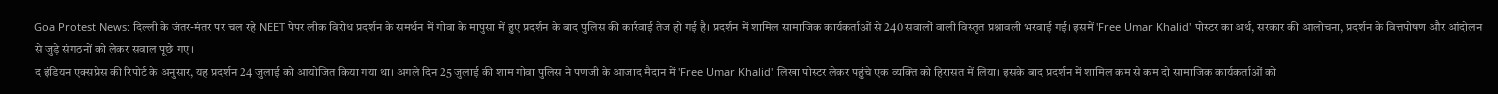Goa Protest News: दिल्ली के जंतर-मंतर पर चल रहे NEET पेपर लीक विरोध प्रदर्शन के समर्थन में गोवा के मापुसा में हुए प्रदर्शन के बाद पुलिस की कार्रवाई तेज हो गई है। प्रदर्शन में शामिल सामाजिक कार्यकर्ताओं से 240 सवालों वाली विस्तृत प्रश्नावली भरवाई गई। इसमें 'Free Umar Khalid' पोस्टर का अर्थ, सरकार की आलोचना, प्रदर्शन के वित्तपोषण और आंदोलन से जुड़े संगठनों को लेकर सवाल पूछे गए।
द इंडियन एक्सप्रेस की रिपोर्ट के अनुसार, यह प्रदर्शन 24 जुलाई को आयोजित किया गया था। अगले दिन 25 जुलाई की शाम गोवा पुलिस ने पणजी के आजाद मैदान में 'Free Umar Khalid' लिखा पोस्टर लेकर पहुंचे एक व्यक्ति को हिरासत में लिया। इसके बाद प्रदर्शन में शामिल कम से कम दो सामाजिक कार्यकर्ताओं को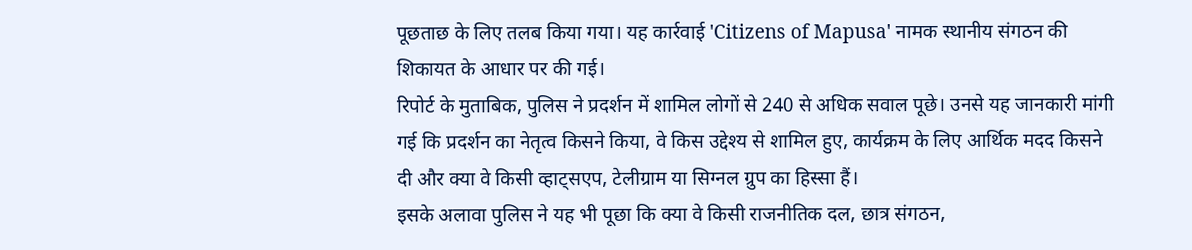पूछताछ के लिए तलब किया गया। यह कार्रवाई 'Citizens of Mapusa' नामक स्थानीय संगठन की शिकायत के आधार पर की गई।
रिपोर्ट के मुताबिक, पुलिस ने प्रदर्शन में शामिल लोगों से 240 से अधिक सवाल पूछे। उनसे यह जानकारी मांगी गई कि प्रदर्शन का नेतृत्व किसने किया, वे किस उद्देश्य से शामिल हुए, कार्यक्रम के लिए आर्थिक मदद किसने दी और क्या वे किसी व्हाट्सएप, टेलीग्राम या सिग्नल ग्रुप का हिस्सा हैं।
इसके अलावा पुलिस ने यह भी पूछा कि क्या वे किसी राजनीतिक दल, छात्र संगठन,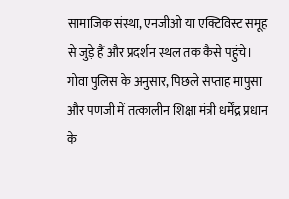सामाजिक संस्था, एनजीओ या एक्टिविस्ट समूह से जुड़े हैं और प्रदर्शन स्थल तक कैसे पहुंचे।
गोवा पुलिस के अनुसार, पिछले सप्ताह मापुसा और पणजी में तत्कालीन शिक्षा मंत्री धर्मेंद्र प्रधान के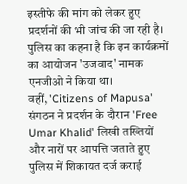इस्तीफे की मांग को लेकर हुए प्रदर्शनों की भी जांच की जा रही है। पुलिस का कहना है कि इन कार्यक्रमों का आयोजन 'उजवाद' नामक एनजीओ ने किया था।
वहीं, 'Citizens of Mapusa' संगठन ने प्रदर्शन के दौरान 'Free Umar Khalid' लिखी तख्तियों और नारों पर आपत्ति जताते हुए पुलिस में शिकायत दर्ज कराई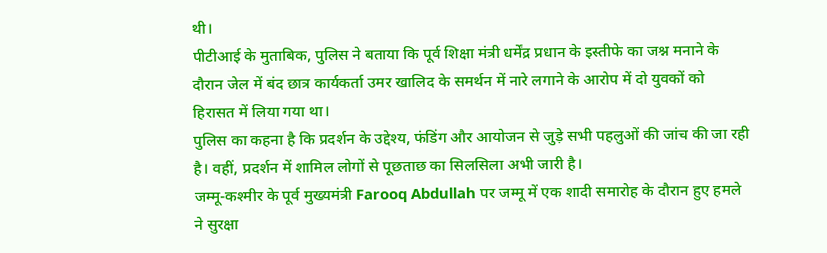थी।
पीटीआई के मुताबिक, पुलिस ने बताया कि पूर्व शिक्षा मंत्री धर्मेंद्र प्रधान के इस्तीफे का जश्न मनाने के दौरान जेल में बंद छात्र कार्यकर्ता उमर खालिद के समर्थन में नारे लगाने के आरोप में दो युवकों को हिरासत में लिया गया था।
पुलिस का कहना है कि प्रदर्शन के उद्देश्य, फंडिंग और आयोजन से जुड़े सभी पहलुओं की जांच की जा रही है। वहीं, प्रदर्शन में शामिल लोगों से पूछताछ का सिलसिला अभी जारी है।
जम्मू-कश्मीर के पूर्व मुख्यमंत्री Farooq Abdullah पर जम्मू में एक शादी समारोह के दौरान हुए हमले ने सुरक्षा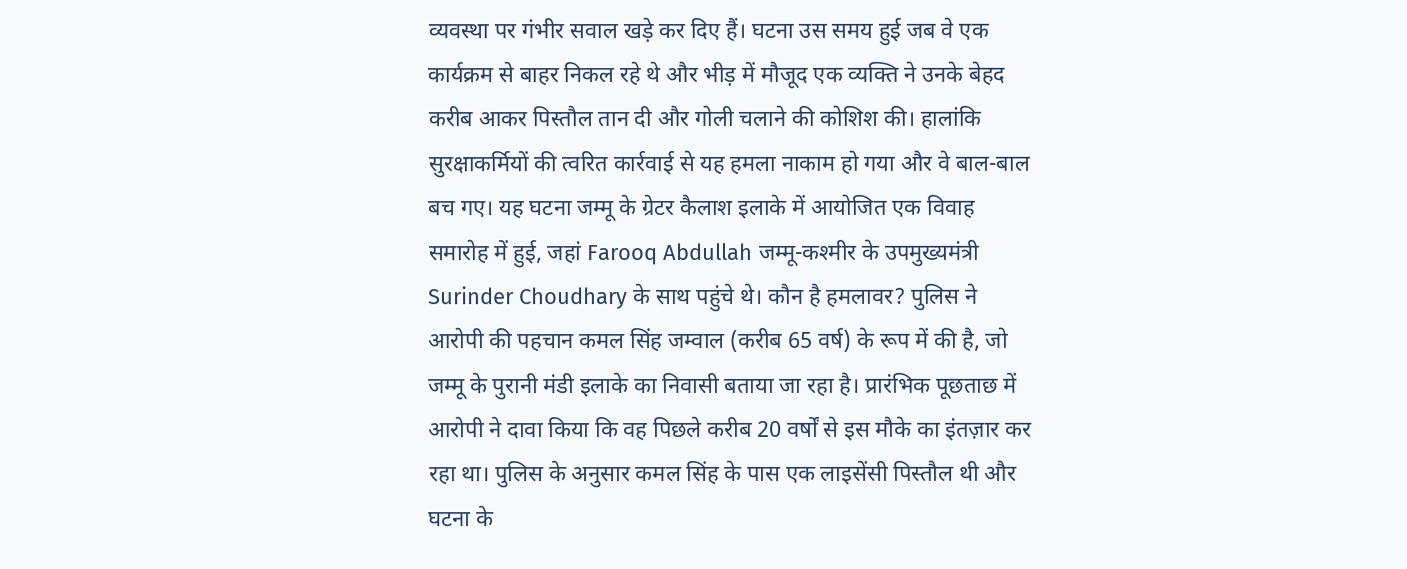व्यवस्था पर गंभीर सवाल खड़े कर दिए हैं। घटना उस समय हुई जब वे एक कार्यक्रम से बाहर निकल रहे थे और भीड़ में मौजूद एक व्यक्ति ने उनके बेहद करीब आकर पिस्तौल तान दी और गोली चलाने की कोशिश की। हालांकि सुरक्षाकर्मियों की त्वरित कार्रवाई से यह हमला नाकाम हो गया और वे बाल-बाल बच गए। यह घटना जम्मू के ग्रेटर कैलाश इलाके में आयोजित एक विवाह समारोह में हुई, जहां Farooq Abdullah जम्मू-कश्मीर के उपमुख्यमंत्री Surinder Choudhary के साथ पहुंचे थे। कौन है हमलावर? पुलिस ने आरोपी की पहचान कमल सिंह जम्वाल (करीब 65 वर्ष) के रूप में की है, जो जम्मू के पुरानी मंडी इलाके का निवासी बताया जा रहा है। प्रारंभिक पूछताछ में आरोपी ने दावा किया कि वह पिछले करीब 20 वर्षों से इस मौके का इंतज़ार कर रहा था। पुलिस के अनुसार कमल सिंह के पास एक लाइसेंसी पिस्तौल थी और घटना के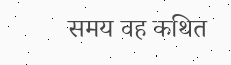समय वह कथित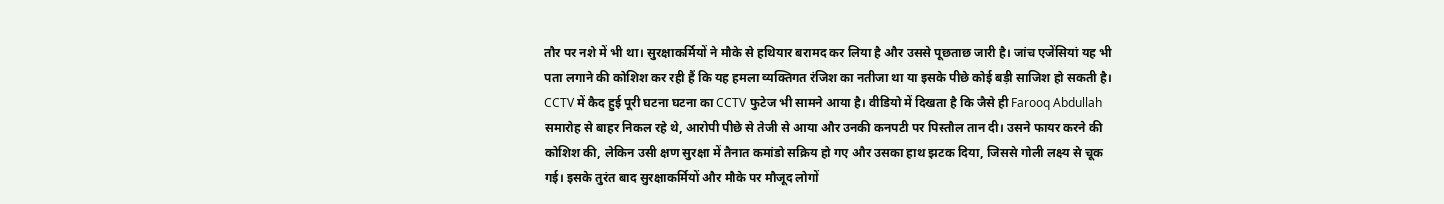तौर पर नशे में भी था। सुरक्षाकर्मियों ने मौके से हथियार बरामद कर लिया है और उससे पूछताछ जारी है। जांच एजेंसियां यह भी पता लगाने की कोशिश कर रही हैं कि यह हमला व्यक्तिगत रंजिश का नतीजा था या इसके पीछे कोई बड़ी साजिश हो सकती है। CCTV में कैद हुई पूरी घटना घटना का CCTV फुटेज भी सामने आया है। वीडियो में दिखता है कि जैसे ही Farooq Abdullah समारोह से बाहर निकल रहे थे, आरोपी पीछे से तेजी से आया और उनकी कनपटी पर पिस्तौल तान दी। उसने फायर करने की कोशिश की, लेकिन उसी क्षण सुरक्षा में तैनात कमांडो सक्रिय हो गए और उसका हाथ झटक दिया, जिससे गोली लक्ष्य से चूक गई। इसके तुरंत बाद सुरक्षाकर्मियों और मौके पर मौजूद लोगों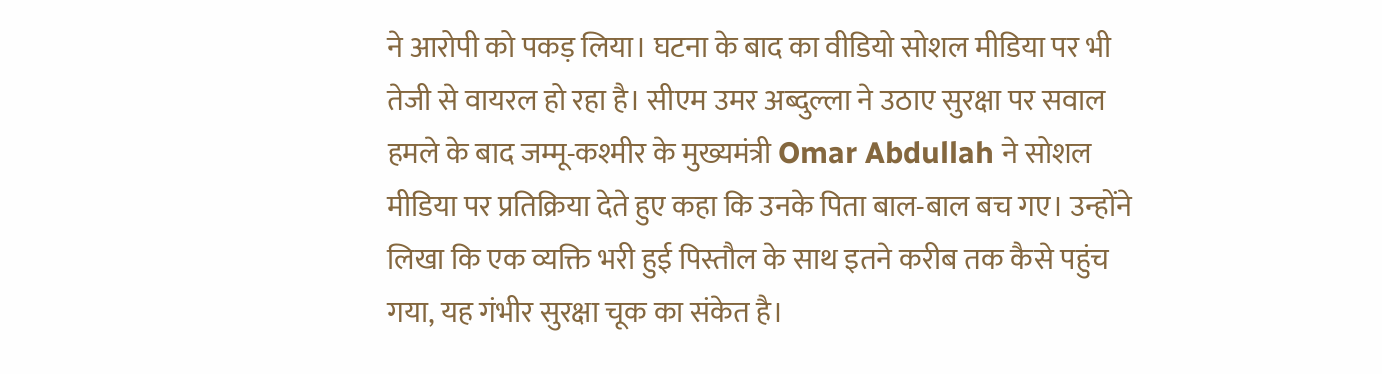ने आरोपी को पकड़ लिया। घटना के बाद का वीडियो सोशल मीडिया पर भी तेजी से वायरल हो रहा है। सीएम उमर अब्दुल्ला ने उठाए सुरक्षा पर सवाल हमले के बाद जम्मू-कश्मीर के मुख्यमंत्री Omar Abdullah ने सोशल मीडिया पर प्रतिक्रिया देते हुए कहा कि उनके पिता बाल-बाल बच गए। उन्होंने लिखा कि एक व्यक्ति भरी हुई पिस्तौल के साथ इतने करीब तक कैसे पहुंच गया, यह गंभीर सुरक्षा चूक का संकेत है।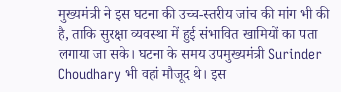मुख्यमंत्री ने इस घटना की उच्च-स्तरीय जांच की मांग भी की है, ताकि सुरक्षा व्यवस्था में हुई संभावित खामियों का पता लगाया जा सके। घटना के समय उपमुख्यमंत्री Surinder Choudhary भी वहां मौजूद थे। इस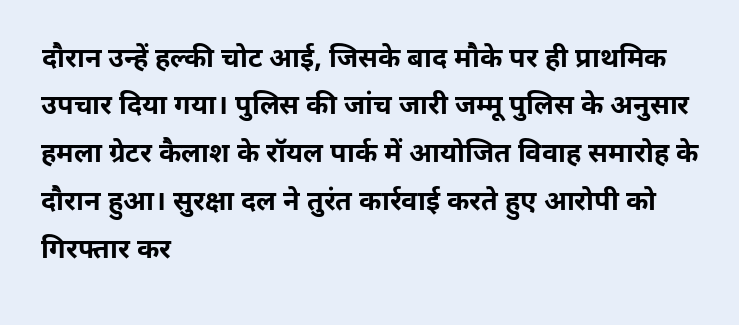दौरान उन्हें हल्की चोट आई, जिसके बाद मौके पर ही प्राथमिक उपचार दिया गया। पुलिस की जांच जारी जम्मू पुलिस के अनुसार हमला ग्रेटर कैलाश के रॉयल पार्क में आयोजित विवाह समारोह के दौरान हुआ। सुरक्षा दल ने तुरंत कार्रवाई करते हुए आरोपी को गिरफ्तार कर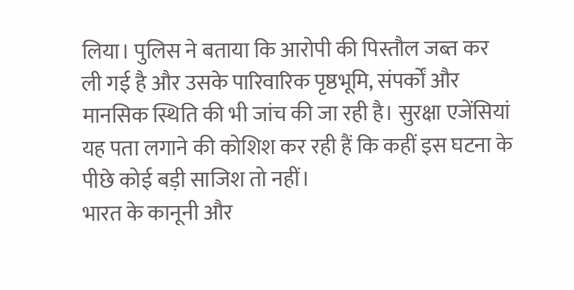लिया। पुलिस ने बताया कि आरोपी की पिस्तौल जब्त कर ली गई है और उसके पारिवारिक पृष्ठभूमि, संपर्कों और मानसिक स्थिति की भी जांच की जा रही है। सुरक्षा एजेंसियां यह पता लगाने की कोशिश कर रही हैं कि कहीं इस घटना के पीछे कोई बड़ी साजिश तो नहीं।
भारत के कानूनी और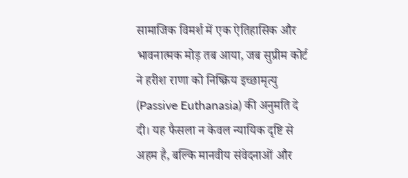सामाजिक विमर्श में एक ऐतिहासिक और भावनात्मक मोड़ तब आया, जब सुप्रीम कोर्ट ने हरीश राणा को निष्क्रिय इच्छामृत्यु (Passive Euthanasia) की अनुमति दे दी। यह फैसला न केवल न्यायिक दृष्टि से अहम है, बल्कि मानवीय संवेदनाओं और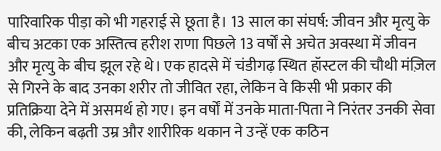पारिवारिक पीड़ा को भी गहराई से छूता है। 13 साल का संघर्ष: जीवन और मृत्यु के बीच अटका एक अस्तित्व हरीश राणा पिछले 13 वर्षों से अचेत अवस्था में जीवन और मृत्यु के बीच झूल रहे थे। एक हादसे में चंडीगढ़ स्थित हॉस्टल की चौथी मंज़िल से गिरने के बाद उनका शरीर तो जीवित रहा, लेकिन वे किसी भी प्रकार की प्रतिक्रिया देने में असमर्थ हो गए। इन वर्षों में उनके माता-पिता ने निरंतर उनकी सेवा की, लेकिन बढ़ती उम्र और शारीरिक थकान ने उन्हें एक कठिन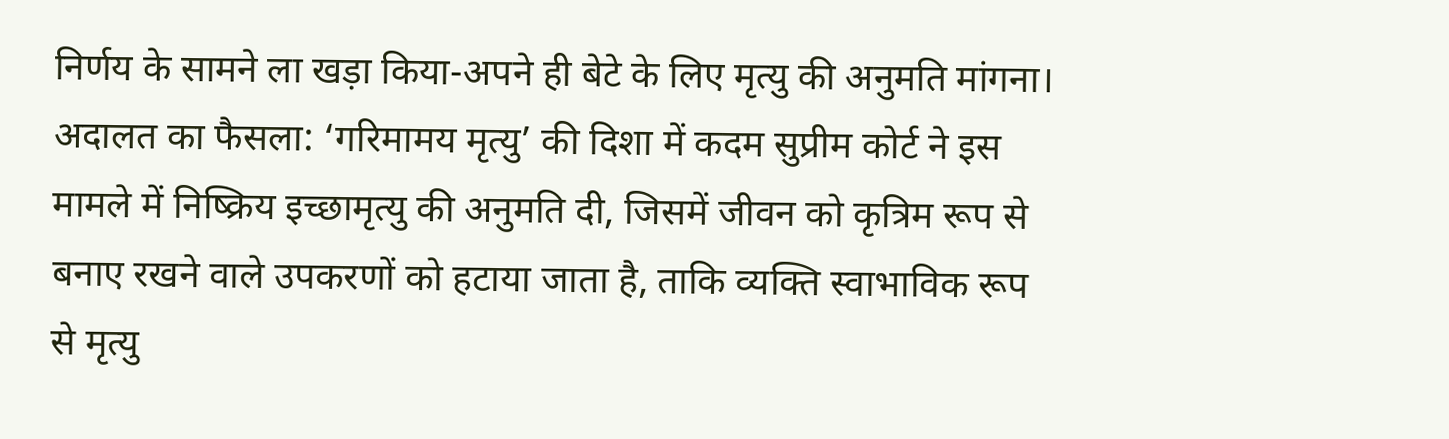निर्णय के सामने ला खड़ा किया-अपने ही बेटे के लिए मृत्यु की अनुमति मांगना। अदालत का फैसला: ‘गरिमामय मृत्यु’ की दिशा में कदम सुप्रीम कोर्ट ने इस मामले में निष्क्रिय इच्छामृत्यु की अनुमति दी, जिसमें जीवन को कृत्रिम रूप से बनाए रखने वाले उपकरणों को हटाया जाता है, ताकि व्यक्ति स्वाभाविक रूप से मृत्यु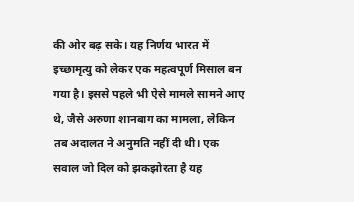की ओर बढ़ सके। यह निर्णय भारत में इच्छामृत्यु को लेकर एक महत्वपूर्ण मिसाल बन गया है। इससे पहले भी ऐसे मामले सामने आए थे, जैसे अरुणा शानबाग का मामला, लेकिन तब अदालत ने अनुमति नहीं दी थी। एक सवाल जो दिल को झकझोरता है यह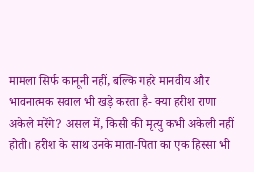मामला सिर्फ कानूनी नहीं, बल्कि गहरे मानवीय और भावनात्मक सवाल भी खड़े करता है- क्या हरीश राणा अकेले मरेंगे? असल में, किसी की मृत्यु कभी अकेली नहीं होती। हरीश के साथ उनके माता-पिता का एक हिस्सा भी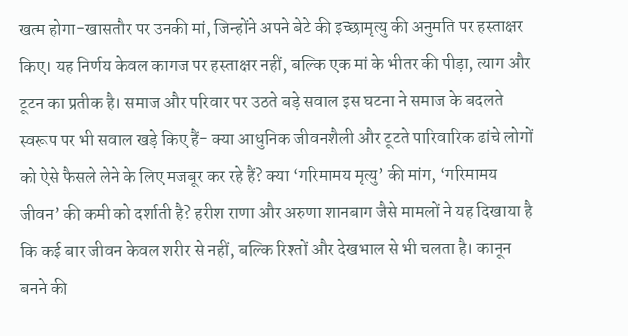खत्म होगा-खासतौर पर उनकी मां, जिन्होंने अपने बेटे की इच्छामृत्यु की अनुमति पर हस्ताक्षर किए। यह निर्णय केवल कागज पर हस्ताक्षर नहीं, बल्कि एक मां के भीतर की पीड़ा, त्याग और टूटन का प्रतीक है। समाज और परिवार पर उठते बड़े सवाल इस घटना ने समाज के बदलते स्वरूप पर भी सवाल खड़े किए हैं- क्या आधुनिक जीवनशैली और टूटते पारिवारिक ढांचे लोगों को ऐसे फैसले लेने के लिए मजबूर कर रहे हैं? क्या ‘गरिमामय मृत्यु’ की मांग, ‘गरिमामय जीवन’ की कमी को दर्शाती है? हरीश राणा और अरुणा शानबाग जैसे मामलों ने यह दिखाया है कि कई बार जीवन केवल शरीर से नहीं, बल्कि रिश्तों और देखभाल से भी चलता है। कानून बनने की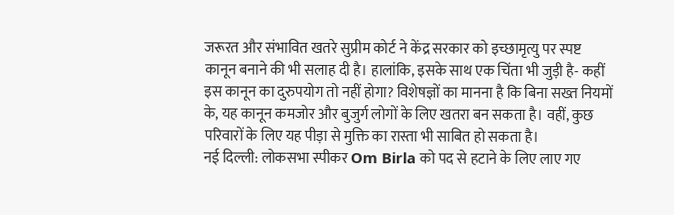जरूरत और संभावित खतरे सुप्रीम कोर्ट ने केंद्र सरकार को इच्छामृत्यु पर स्पष्ट कानून बनाने की भी सलाह दी है। हालांकि, इसके साथ एक चिंता भी जुड़ी है- कहीं इस कानून का दुरुपयोग तो नहीं होगा? विशेषज्ञों का मानना है कि बिना सख्त नियमों के, यह कानून कमजोर और बुजुर्ग लोगों के लिए खतरा बन सकता है। वहीं, कुछ परिवारों के लिए यह पीड़ा से मुक्ति का रास्ता भी साबित हो सकता है।
नई दिल्ली: लोकसभा स्पीकर Om Birla को पद से हटाने के लिए लाए गए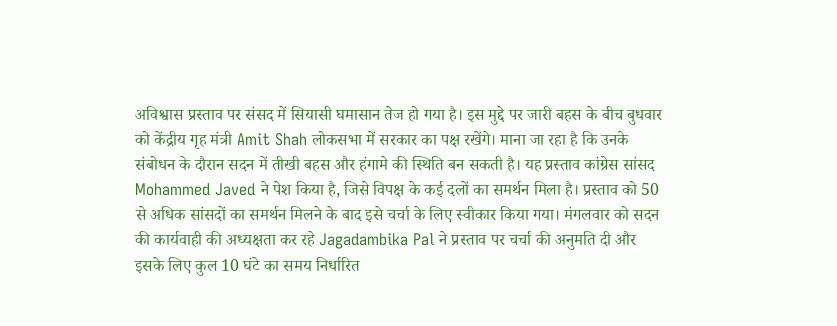अविश्वास प्रस्ताव पर संसद में सियासी घमासान तेज हो गया है। इस मुद्दे पर जारी बहस के बीच बुधवार को केंद्रीय गृह मंत्री Amit Shah लोकसभा में सरकार का पक्ष रखेंगे। माना जा रहा है कि उनके संबोधन के दौरान सदन में तीखी बहस और हंगामे की स्थिति बन सकती है। यह प्रस्ताव कांग्रेस सांसद Mohammed Javed ने पेश किया है, जिसे विपक्ष के कई दलों का समर्थन मिला है। प्रस्ताव को 50 से अधिक सांसदों का समर्थन मिलने के बाद इसे चर्चा के लिए स्वीकार किया गया। मंगलवार को सदन की कार्यवाही की अध्यक्षता कर रहे Jagadambika Pal ने प्रस्ताव पर चर्चा की अनुमति दी और इसके लिए कुल 10 घंटे का समय निर्धारित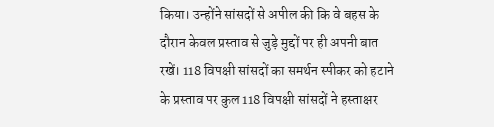किया। उन्होंने सांसदों से अपील की कि वे बहस के दौरान केवल प्रस्ताव से जुड़े मुद्दों पर ही अपनी बात रखें। 118 विपक्षी सांसदों का समर्थन स्पीकर को हटाने के प्रस्ताव पर कुल 118 विपक्षी सांसदों ने हस्ताक्षर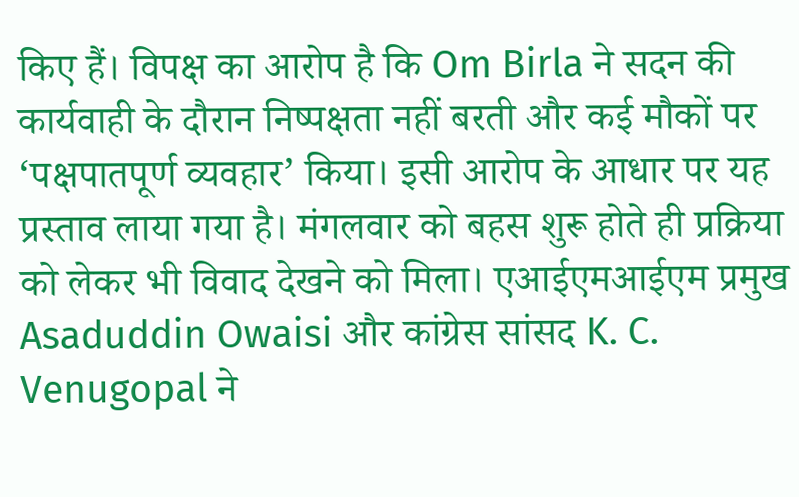किए हैं। विपक्ष का आरोप है कि Om Birla ने सदन की कार्यवाही के दौरान निष्पक्षता नहीं बरती और कई मौकों पर ‘पक्षपातपूर्ण व्यवहार’ किया। इसी आरोप के आधार पर यह प्रस्ताव लाया गया है। मंगलवार को बहस शुरू होते ही प्रक्रिया को लेकर भी विवाद देखने को मिला। एआईएमआईएम प्रमुख Asaduddin Owaisi और कांग्रेस सांसद K. C. Venugopal ने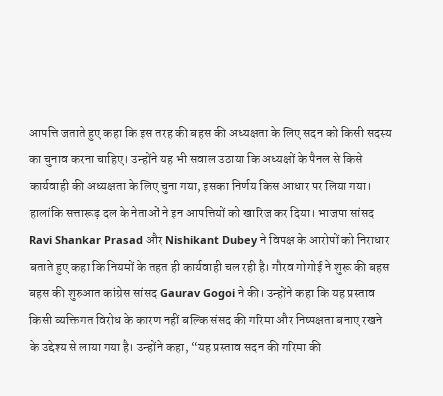आपत्ति जताते हुए कहा कि इस तरह की बहस की अध्यक्षता के लिए सदन को किसी सदस्य का चुनाव करना चाहिए। उन्होंने यह भी सवाल उठाया कि अध्यक्षों के पैनल से किसे कार्यवाही की अध्यक्षता के लिए चुना गया, इसका निर्णय किस आधार पर लिया गया। हालांकि सत्तारूढ़ दल के नेताओं ने इन आपत्तियों को खारिज कर दिया। भाजपा सांसद Ravi Shankar Prasad और Nishikant Dubey ने विपक्ष के आरोपों को निराधार बताते हुए कहा कि नियमों के तहत ही कार्यवाही चल रही है। गौरव गोगोई ने शुरू की बहस बहस की शुरुआत कांग्रेस सांसद Gaurav Gogoi ने की। उन्होंने कहा कि यह प्रस्ताव किसी व्यक्तिगत विरोध के कारण नहीं बल्कि संसद की गरिमा और निष्पक्षता बनाए रखने के उद्देश्य से लाया गया है। उन्होंने कहा, “यह प्रस्ताव सदन की गरिमा की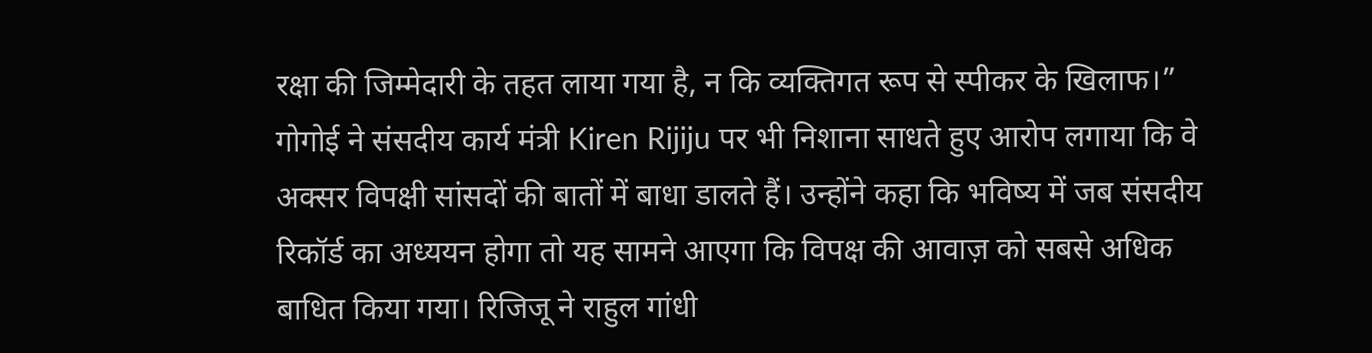रक्षा की जिम्मेदारी के तहत लाया गया है, न कि व्यक्तिगत रूप से स्पीकर के खिलाफ।” गोगोई ने संसदीय कार्य मंत्री Kiren Rijiju पर भी निशाना साधते हुए आरोप लगाया कि वे अक्सर विपक्षी सांसदों की बातों में बाधा डालते हैं। उन्होंने कहा कि भविष्य में जब संसदीय रिकॉर्ड का अध्ययन होगा तो यह सामने आएगा कि विपक्ष की आवाज़ को सबसे अधिक बाधित किया गया। रिजिजू ने राहुल गांधी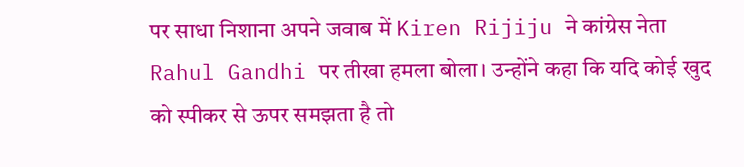पर साधा निशाना अपने जवाब में Kiren Rijiju ने कांग्रेस नेता Rahul Gandhi पर तीखा हमला बोला। उन्होंने कहा कि यदि कोई खुद को स्पीकर से ऊपर समझता है तो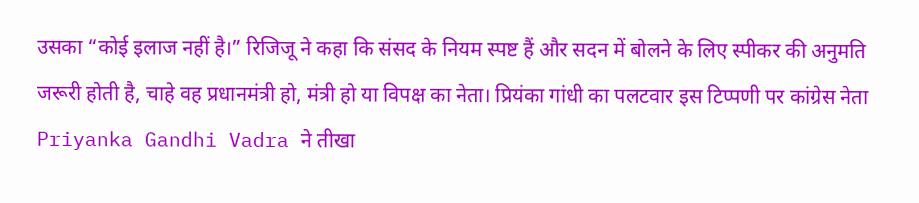उसका “कोई इलाज नहीं है।” रिजिजू ने कहा कि संसद के नियम स्पष्ट हैं और सदन में बोलने के लिए स्पीकर की अनुमति जरूरी होती है, चाहे वह प्रधानमंत्री हो, मंत्री हो या विपक्ष का नेता। प्रियंका गांधी का पलटवार इस टिप्पणी पर कांग्रेस नेता Priyanka Gandhi Vadra ने तीखा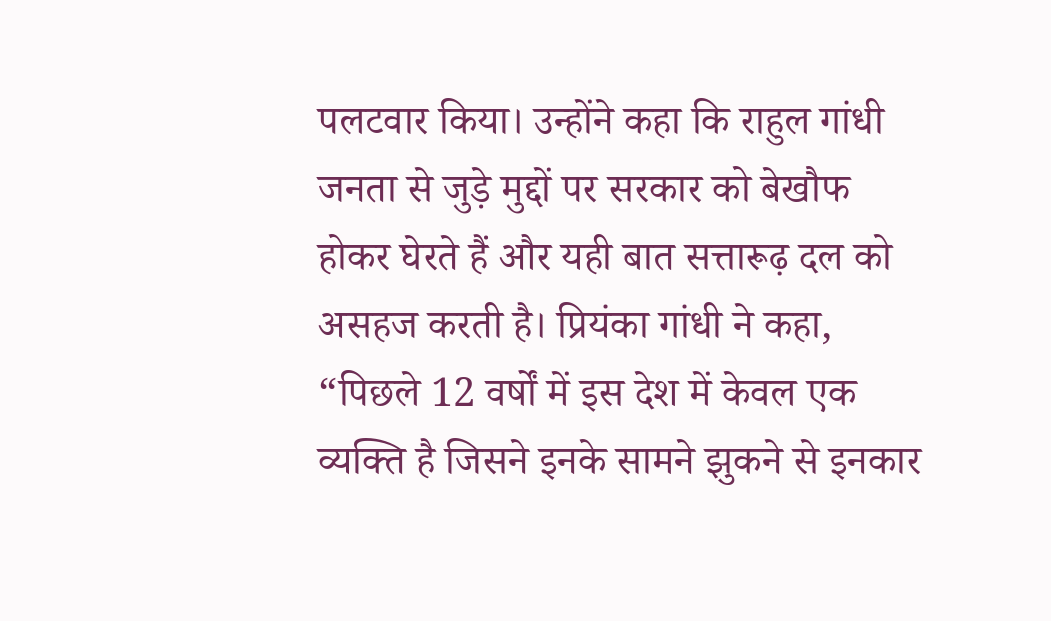पलटवार किया। उन्होंने कहा कि राहुल गांधी जनता से जुड़े मुद्दों पर सरकार को बेखौफ होकर घेरते हैं और यही बात सत्तारूढ़ दल को असहज करती है। प्रियंका गांधी ने कहा, “पिछले 12 वर्षों में इस देश में केवल एक व्यक्ति है जिसने इनके सामने झुकने से इनकार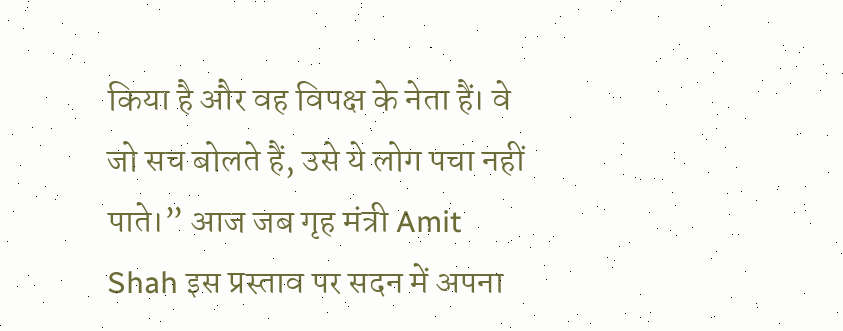किया है और वह विपक्ष के नेता हैं। वे जो सच बोलते हैं, उसे ये लोग पचा नहीं पाते।” आज जब गृह मंत्री Amit Shah इस प्रस्ताव पर सदन में अपना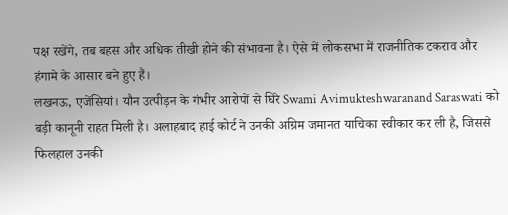पक्ष रखेंगे, तब बहस और अधिक तीखी होने की संभावना है। ऐसे में लोकसभा में राजनीतिक टकराव और हंगामे के आसार बने हुए हैं।
लखनऊ, एजेंसियां। यौन उत्पीड़न के गंभीर आरोपों से घिरे Swami Avimukteshwaranand Saraswati को बड़ी कानूनी राहत मिली है। अलाहबाद हाई कोर्ट ने उनकी अग्रिम जमानत याचिका स्वीकार कर ली है, जिससे फिलहाल उनकी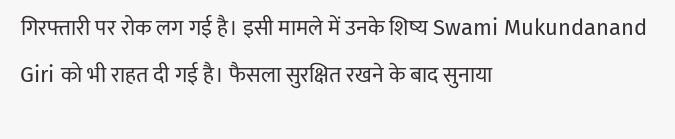गिरफ्तारी पर रोक लग गई है। इसी मामले में उनके शिष्य Swami Mukundanand Giri को भी राहत दी गई है। फैसला सुरक्षित रखने के बाद सुनाया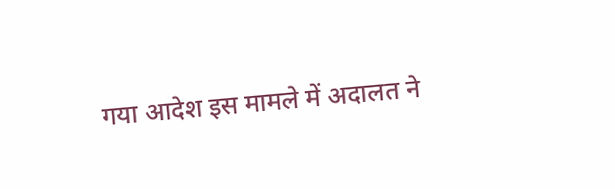गया आदेश इस मामले में अदालत ने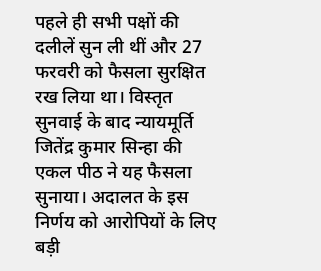पहले ही सभी पक्षों की दलीलें सुन ली थीं और 27 फरवरी को फैसला सुरक्षित रख लिया था। विस्तृत सुनवाई के बाद न्यायमूर्ति जितेंद्र कुमार सिन्हा की एकल पीठ ने यह फैसला सुनाया। अदालत के इस निर्णय को आरोपियों के लिए बड़ी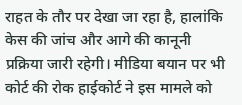राहत के तौर पर देखा जा रहा है, हालांकि केस की जांच और आगे की कानूनी प्रक्रिया जारी रहेगी। मीडिया बयान पर भी कोर्ट की रोक हाईकोर्ट ने इस मामले को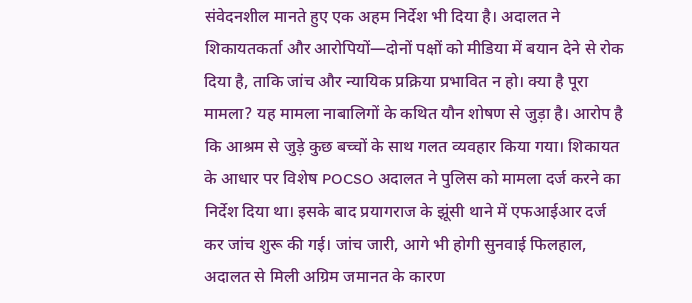संवेदनशील मानते हुए एक अहम निर्देश भी दिया है। अदालत ने शिकायतकर्ता और आरोपियों—दोनों पक्षों को मीडिया में बयान देने से रोक दिया है, ताकि जांच और न्यायिक प्रक्रिया प्रभावित न हो। क्या है पूरा मामला? यह मामला नाबालिगों के कथित यौन शोषण से जुड़ा है। आरोप है कि आश्रम से जुड़े कुछ बच्चों के साथ गलत व्यवहार किया गया। शिकायत के आधार पर विशेष POCSO अदालत ने पुलिस को मामला दर्ज करने का निर्देश दिया था। इसके बाद प्रयागराज के झूंसी थाने में एफआईआर दर्ज कर जांच शुरू की गई। जांच जारी, आगे भी होगी सुनवाई फिलहाल, अदालत से मिली अग्रिम जमानत के कारण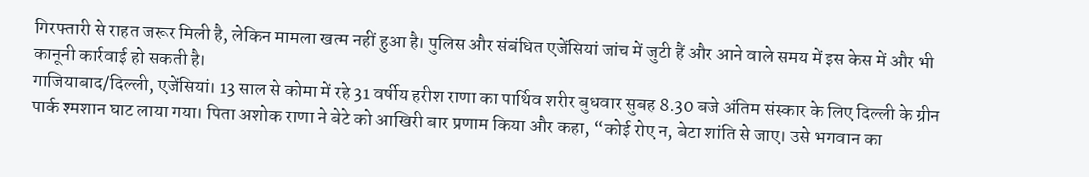गिरफ्तारी से राहत जरूर मिली है, लेकिन मामला खत्म नहीं हुआ है। पुलिस और संबंधित एजेंसियां जांच में जुटी हैं और आने वाले समय में इस केस में और भी कानूनी कार्रवाई हो सकती है।
गाजियाबाद/दिल्ली, एजेंसियां। 13 साल से कोमा में रहे 31 वर्षीय हरीश राणा का पार्थिव शरीर बुधवार सुबह 8.30 बजे अंतिम संस्कार के लिए दिल्ली के ग्रीन पार्क श्मशान घाट लाया गया। पिता अशोक राणा ने बेटे को आखिरी बार प्रणाम किया और कहा, “कोई रोए न, बेटा शांति से जाए। उसे भगवान का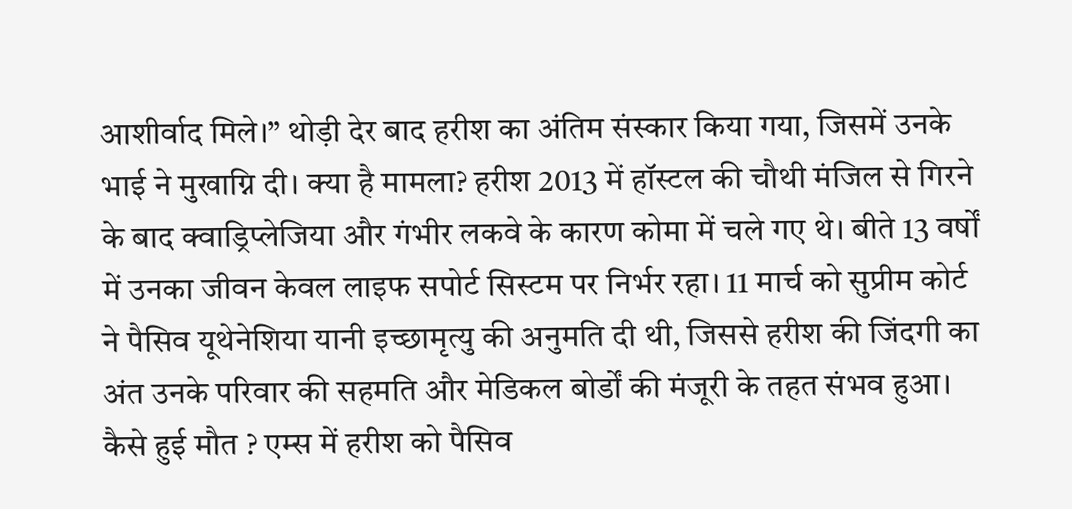आशीर्वाद मिले।” थोड़ी देर बाद हरीश का अंतिम संस्कार किया गया, जिसमें उनके भाई ने मुखाग्नि दी। क्या है मामला? हरीश 2013 में हॉस्टल की चौथी मंजिल से गिरने के बाद क्वाड्रिप्लेजिया और गंभीर लकवे के कारण कोमा में चले गए थे। बीते 13 वर्षों में उनका जीवन केवल लाइफ सपोर्ट सिस्टम पर निर्भर रहा। 11 मार्च को सुप्रीम कोर्ट ने पैसिव यूथेनेशिया यानी इच्छामृत्यु की अनुमति दी थी, जिससे हरीश की जिंदगी का अंत उनके परिवार की सहमति और मेडिकल बोर्डों की मंजूरी के तहत संभव हुआ। कैसे हुई मौत ? एम्स में हरीश को पैसिव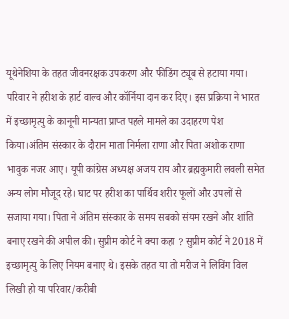यूथेनेशिया के तहत जीवनरक्षक उपकरण और फीडिंग ट्यूब से हटाया गया। परिवार ने हरीश के हार्ट वाल्व और कॉर्निया दान कर दिए। इस प्रक्रिया ने भारत में इच्छामृत्यु के कानूनी मान्यता प्राप्त पहले मामले का उदाहरण पेश किया।अंतिम संस्कार के दौरान माता निर्मला राणा और पिता अशोक राणा भावुक नजर आए। यूपी कांग्रेस अध्यक्ष अजय राय और ब्रह्मकुमारी लवली समेत अन्य लोग मौजूद रहे। घाट पर हरीश का पार्थिव शरीर फूलों और उपलों से सजाया गया। पिता ने अंतिम संस्कार के समय सबको संयम रखने और शांति बनाए रखने की अपील की। सुप्रीम कोर्ट ने क्या कहा ? सुप्रीम कोर्ट ने 2018 में इच्छामृत्यु के लिए नियम बनाए थे। इसके तहत या तो मरीज ने लिविंग विल लिखी हो या परिवार/करीबी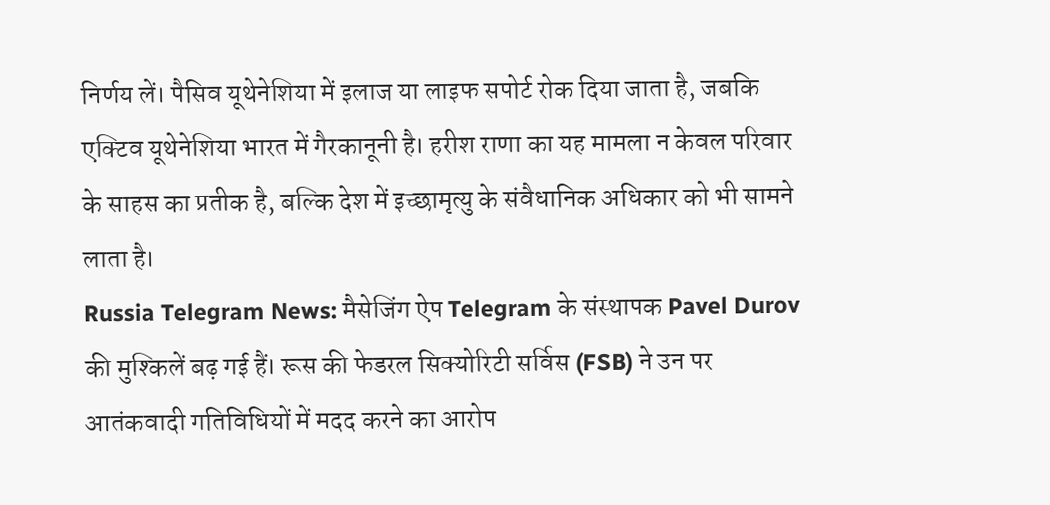निर्णय लें। पैसिव यूथेनेशिया में इलाज या लाइफ सपोर्ट रोक दिया जाता है, जबकि एक्टिव यूथेनेशिया भारत में गैरकानूनी है। हरीश राणा का यह मामला न केवल परिवार के साहस का प्रतीक है, बल्कि देश में इच्छामृत्यु के संवैधानिक अधिकार को भी सामने लाता है।
Russia Telegram News: मैसेजिंग ऐप Telegram के संस्थापक Pavel Durov की मुश्किलें बढ़ गई हैं। रूस की फेडरल सिक्योरिटी सर्विस (FSB) ने उन पर आतंकवादी गतिविधियों में मदद करने का आरोप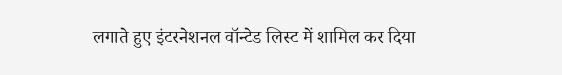लगाते हुए इंटरनेशनल वॉन्टेड लिस्ट में शामिल कर दिया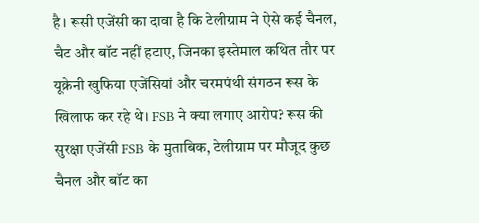है। रूसी एजेंसी का दावा है कि टेलीग्राम ने ऐसे कई चैनल, चैट और बॉट नहीं हटाए, जिनका इस्तेमाल कथित तौर पर यूक्रेनी खुफिया एजेंसियां और चरमपंथी संगठन रूस के खिलाफ कर रहे थे। FSB ने क्या लगाए आरोप? रूस की सुरक्षा एजेंसी FSB के मुताबिक, टेलीग्राम पर मौजूद कुछ चैनल और बॉट का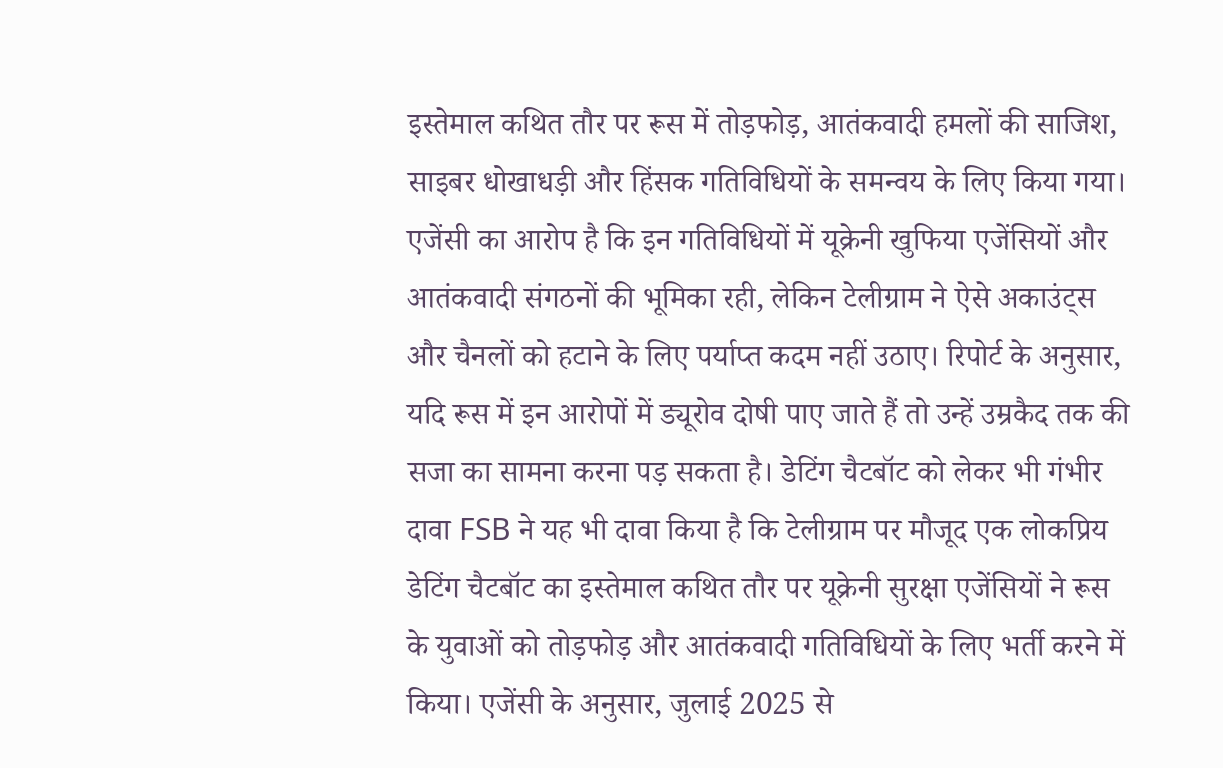इस्तेमाल कथित तौर पर रूस में तोड़फोड़, आतंकवादी हमलों की साजिश, साइबर धोखाधड़ी और हिंसक गतिविधियों के समन्वय के लिए किया गया। एजेंसी का आरोप है कि इन गतिविधियों में यूक्रेनी खुफिया एजेंसियों और आतंकवादी संगठनों की भूमिका रही, लेकिन टेलीग्राम ने ऐसे अकाउंट्स और चैनलों को हटाने के लिए पर्याप्त कदम नहीं उठाए। रिपोर्ट के अनुसार, यदि रूस में इन आरोपों में ड्यूरोव दोषी पाए जाते हैं तो उन्हें उम्रकैद तक की सजा का सामना करना पड़ सकता है। डेटिंग चैटबॉट को लेकर भी गंभीर दावा FSB ने यह भी दावा किया है कि टेलीग्राम पर मौजूद एक लोकप्रिय डेटिंग चैटबॉट का इस्तेमाल कथित तौर पर यूक्रेनी सुरक्षा एजेंसियों ने रूस के युवाओं को तोड़फोड़ और आतंकवादी गतिविधियों के लिए भर्ती करने में किया। एजेंसी के अनुसार, जुलाई 2025 से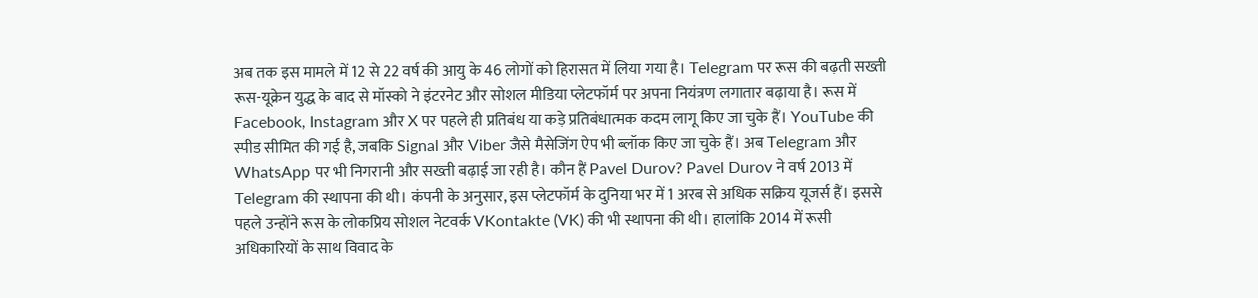अब तक इस मामले में 12 से 22 वर्ष की आयु के 46 लोगों को हिरासत में लिया गया है। Telegram पर रूस की बढ़ती सख्ती रूस-यूक्रेन युद्ध के बाद से मॉस्को ने इंटरनेट और सोशल मीडिया प्लेटफॉर्म पर अपना नियंत्रण लगातार बढ़ाया है। रूस में Facebook, Instagram और X पर पहले ही प्रतिबंध या कड़े प्रतिबंधात्मक कदम लागू किए जा चुके हैं। YouTube की स्पीड सीमित की गई है, जबकि Signal और Viber जैसे मैसेजिंग ऐप भी ब्लॉक किए जा चुके हैं। अब Telegram और WhatsApp पर भी निगरानी और सख्ती बढ़ाई जा रही है। कौन हैं Pavel Durov? Pavel Durov ने वर्ष 2013 में Telegram की स्थापना की थी। कंपनी के अनुसार, इस प्लेटफॉर्म के दुनिया भर में 1 अरब से अधिक सक्रिय यूजर्स हैं। इससे पहले उन्होंने रूस के लोकप्रिय सोशल नेटवर्क VKontakte (VK) की भी स्थापना की थी। हालांकि 2014 में रूसी अधिकारियों के साथ विवाद के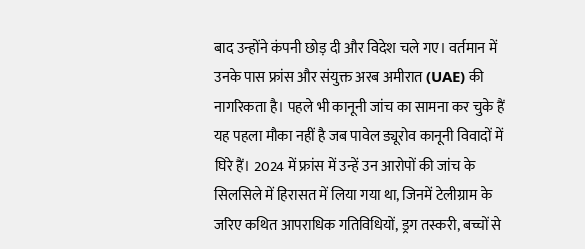बाद उन्होंने कंपनी छोड़ दी और विदेश चले गए। वर्तमान में उनके पास फ्रांस और संयुक्त अरब अमीरात (UAE) की नागरिकता है। पहले भी कानूनी जांच का सामना कर चुके हैं यह पहला मौका नहीं है जब पावेल ड्यूरोव कानूनी विवादों में घिरे हैं। 2024 में फ्रांस में उन्हें उन आरोपों की जांच के सिलसिले में हिरासत में लिया गया था, जिनमें टेलीग्राम के जरिए कथित आपराधिक गतिविधियों, ड्रग तस्करी, बच्चों से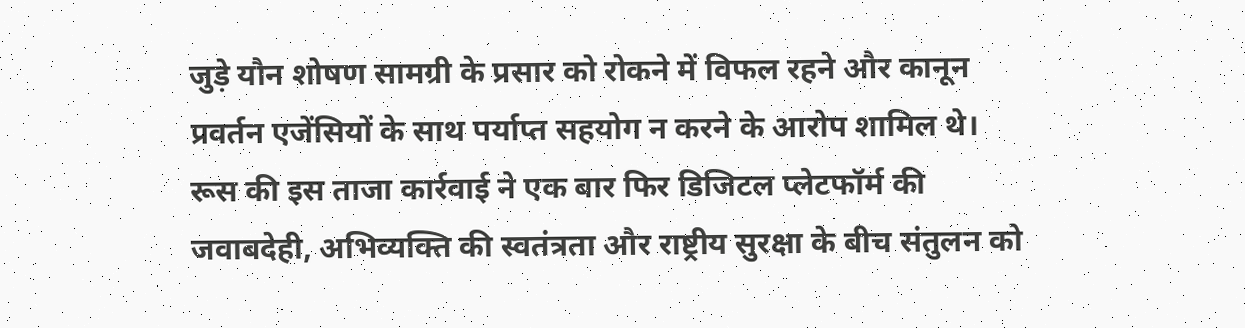जुड़े यौन शोषण सामग्री के प्रसार को रोकने में विफल रहने और कानून प्रवर्तन एजेंसियों के साथ पर्याप्त सहयोग न करने के आरोप शामिल थे। रूस की इस ताजा कार्रवाई ने एक बार फिर डिजिटल प्लेटफॉर्म की जवाबदेही, अभिव्यक्ति की स्वतंत्रता और राष्ट्रीय सुरक्षा के बीच संतुलन को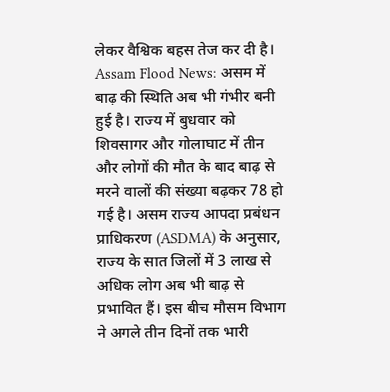लेकर वैश्विक बहस तेज कर दी है।
Assam Flood News: असम में बाढ़ की स्थिति अब भी गंभीर बनी हुई है। राज्य में बुधवार को शिवसागर और गोलाघाट में तीन और लोगों की मौत के बाद बाढ़ से मरने वालों की संख्या बढ़कर 78 हो गई है। असम राज्य आपदा प्रबंधन प्राधिकरण (ASDMA) के अनुसार, राज्य के सात जिलों में 3 लाख से अधिक लोग अब भी बाढ़ से प्रभावित हैं। इस बीच मौसम विभाग ने अगले तीन दिनों तक भारी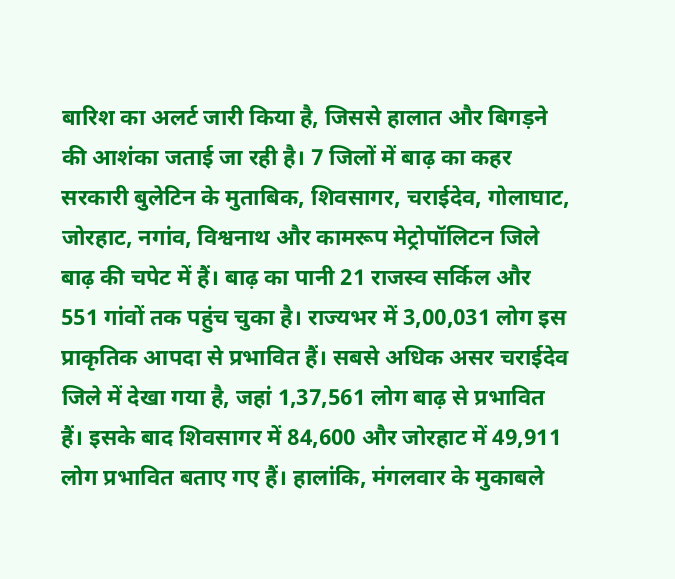बारिश का अलर्ट जारी किया है, जिससे हालात और बिगड़ने की आशंका जताई जा रही है। 7 जिलों में बाढ़ का कहर सरकारी बुलेटिन के मुताबिक, शिवसागर, चराईदेव, गोलाघाट, जोरहाट, नगांव, विश्वनाथ और कामरूप मेट्रोपॉलिटन जिले बाढ़ की चपेट में हैं। बाढ़ का पानी 21 राजस्व सर्किल और 551 गांवों तक पहुंच चुका है। राज्यभर में 3,00,031 लोग इस प्राकृतिक आपदा से प्रभावित हैं। सबसे अधिक असर चराईदेव जिले में देखा गया है, जहां 1,37,561 लोग बाढ़ से प्रभावित हैं। इसके बाद शिवसागर में 84,600 और जोरहाट में 49,911 लोग प्रभावित बताए गए हैं। हालांकि, मंगलवार के मुकाबले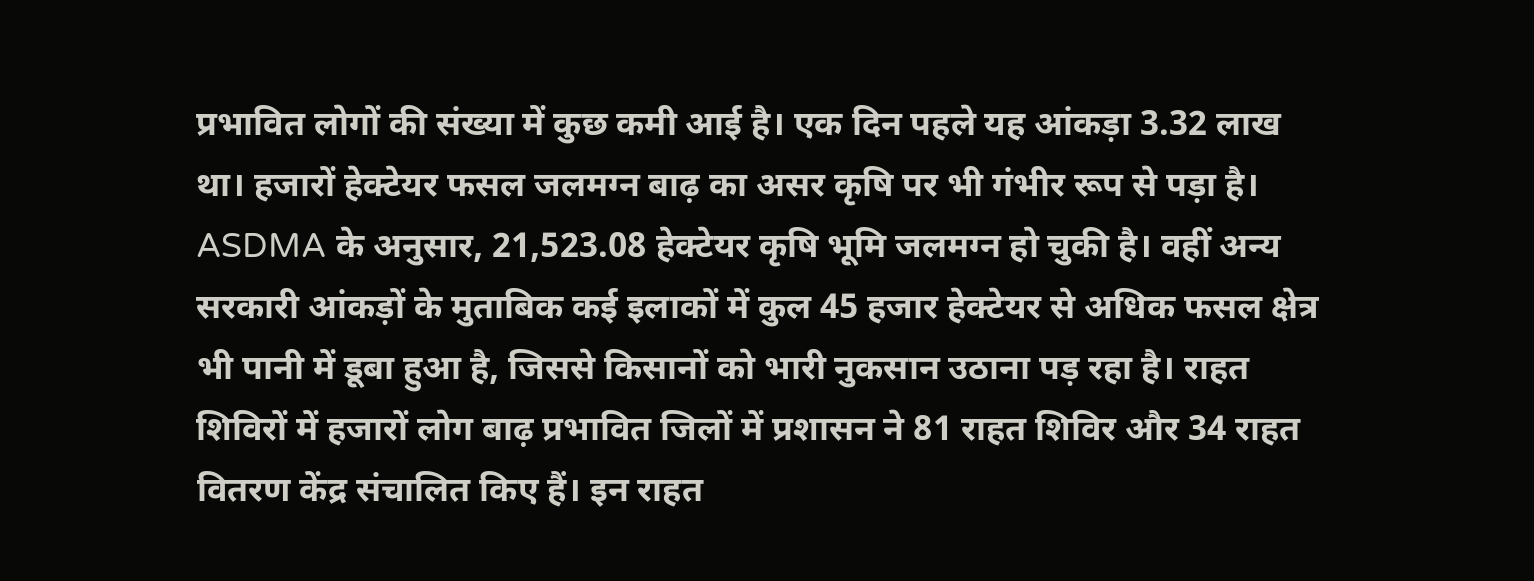प्रभावित लोगों की संख्या में कुछ कमी आई है। एक दिन पहले यह आंकड़ा 3.32 लाख था। हजारों हेक्टेयर फसल जलमग्न बाढ़ का असर कृषि पर भी गंभीर रूप से पड़ा है। ASDMA के अनुसार, 21,523.08 हेक्टेयर कृषि भूमि जलमग्न हो चुकी है। वहीं अन्य सरकारी आंकड़ों के मुताबिक कई इलाकों में कुल 45 हजार हेक्टेयर से अधिक फसल क्षेत्र भी पानी में डूबा हुआ है, जिससे किसानों को भारी नुकसान उठाना पड़ रहा है। राहत शिविरों में हजारों लोग बाढ़ प्रभावित जिलों में प्रशासन ने 81 राहत शिविर और 34 राहत वितरण केंद्र संचालित किए हैं। इन राहत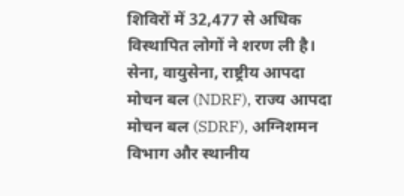शिविरों में 32,477 से अधिक विस्थापित लोगों ने शरण ली है। सेना, वायुसेना, राष्ट्रीय आपदा मोचन बल (NDRF), राज्य आपदा मोचन बल (SDRF), अग्निशमन विभाग और स्थानीय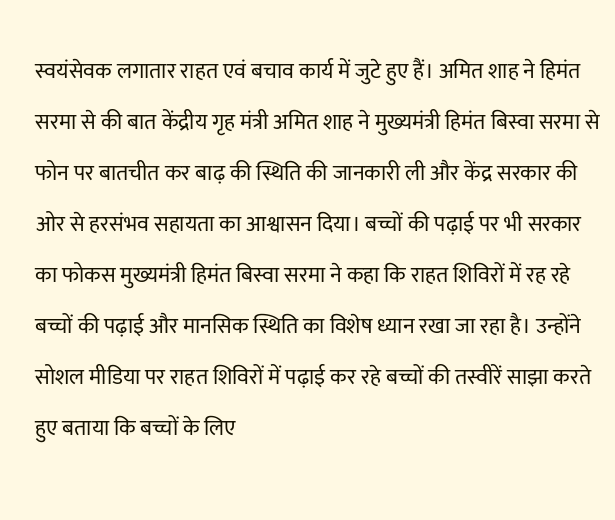स्वयंसेवक लगातार राहत एवं बचाव कार्य में जुटे हुए हैं। अमित शाह ने हिमंत सरमा से की बात केंद्रीय गृह मंत्री अमित शाह ने मुख्यमंत्री हिमंत बिस्वा सरमा से फोन पर बातचीत कर बाढ़ की स्थिति की जानकारी ली और केंद्र सरकार की ओर से हरसंभव सहायता का आश्वासन दिया। बच्चों की पढ़ाई पर भी सरकार का फोकस मुख्यमंत्री हिमंत बिस्वा सरमा ने कहा कि राहत शिविरों में रह रहे बच्चों की पढ़ाई और मानसिक स्थिति का विशेष ध्यान रखा जा रहा है। उन्होंने सोशल मीडिया पर राहत शिविरों में पढ़ाई कर रहे बच्चों की तस्वीरें साझा करते हुए बताया कि बच्चों के लिए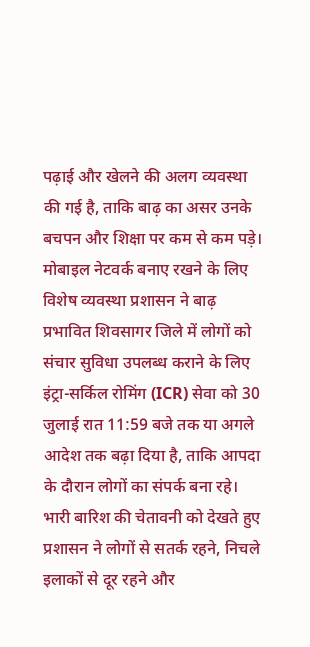पढ़ाई और खेलने की अलग व्यवस्था की गई है, ताकि बाढ़ का असर उनके बचपन और शिक्षा पर कम से कम पड़े। मोबाइल नेटवर्क बनाए रखने के लिए विशेष व्यवस्था प्रशासन ने बाढ़ प्रभावित शिवसागर जिले में लोगों को संचार सुविधा उपलब्ध कराने के लिए इंट्रा-सर्किल रोमिंग (ICR) सेवा को 30 जुलाई रात 11:59 बजे तक या अगले आदेश तक बढ़ा दिया है, ताकि आपदा के दौरान लोगों का संपर्क बना रहे। भारी बारिश की चेतावनी को देखते हुए प्रशासन ने लोगों से सतर्क रहने, निचले इलाकों से दूर रहने और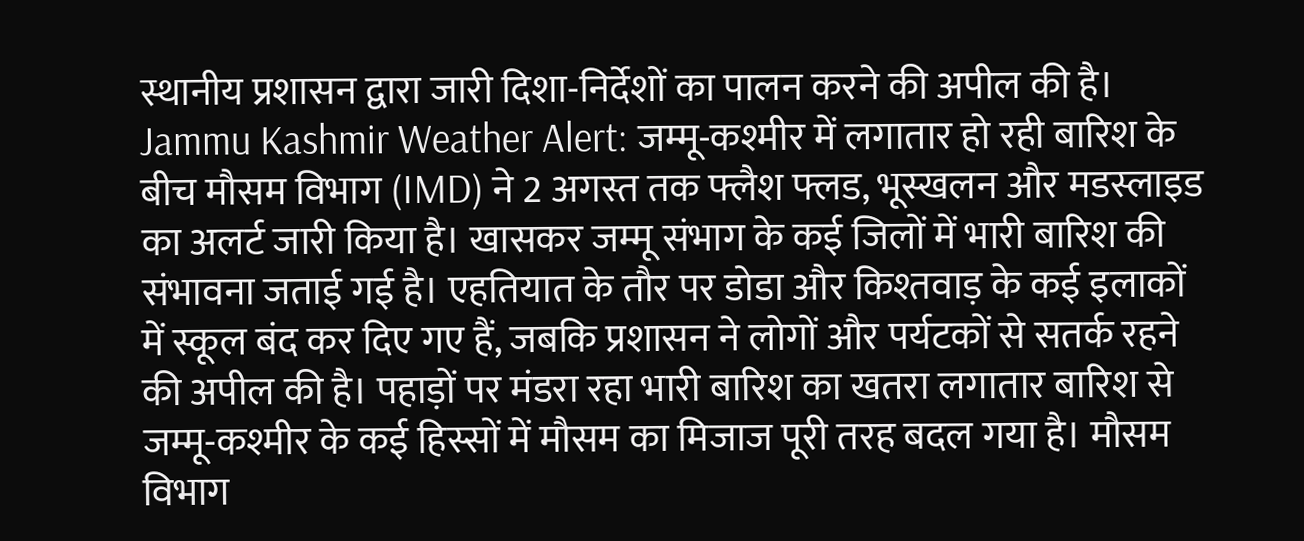स्थानीय प्रशासन द्वारा जारी दिशा-निर्देशों का पालन करने की अपील की है।
Jammu Kashmir Weather Alert: जम्मू-कश्मीर में लगातार हो रही बारिश के बीच मौसम विभाग (IMD) ने 2 अगस्त तक फ्लैश फ्लड, भूस्खलन और मडस्लाइड का अलर्ट जारी किया है। खासकर जम्मू संभाग के कई जिलों में भारी बारिश की संभावना जताई गई है। एहतियात के तौर पर डोडा और किश्तवाड़ के कई इलाकों में स्कूल बंद कर दिए गए हैं, जबकि प्रशासन ने लोगों और पर्यटकों से सतर्क रहने की अपील की है। पहाड़ों पर मंडरा रहा भारी बारिश का खतरा लगातार बारिश से जम्मू-कश्मीर के कई हिस्सों में मौसम का मिजाज पूरी तरह बदल गया है। मौसम विभाग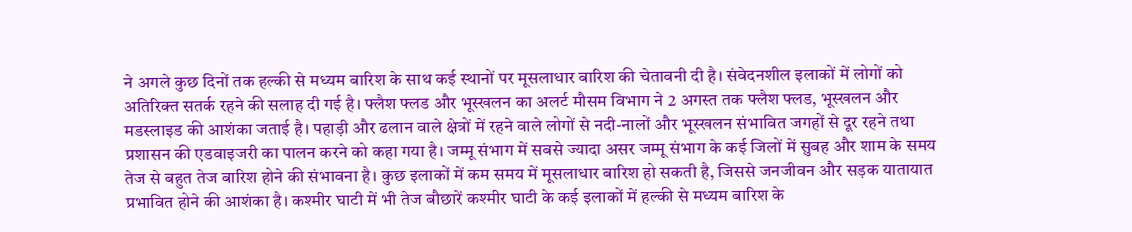ने अगले कुछ दिनों तक हल्की से मध्यम बारिश के साथ कई स्थानों पर मूसलाधार बारिश की चेतावनी दी है। संवेदनशील इलाकों में लोगों को अतिरिक्त सतर्क रहने की सलाह दी गई है। फ्लैश फ्लड और भूस्खलन का अलर्ट मौसम विभाग ने 2 अगस्त तक फ्लैश फ्लड, भूस्खलन और मडस्लाइड की आशंका जताई है। पहाड़ी और ढलान वाले क्षेत्रों में रहने वाले लोगों से नदी-नालों और भूस्खलन संभावित जगहों से दूर रहने तथा प्रशासन की एडवाइजरी का पालन करने को कहा गया है। जम्मू संभाग में सबसे ज्यादा असर जम्मू संभाग के कई जिलों में सुबह और शाम के समय तेज से बहुत तेज बारिश होने की संभावना है। कुछ इलाकों में कम समय में मूसलाधार बारिश हो सकती है, जिससे जनजीवन और सड़क यातायात प्रभावित होने की आशंका है। कश्मीर घाटी में भी तेज बौछारें कश्मीर घाटी के कई इलाकों में हल्की से मध्यम बारिश के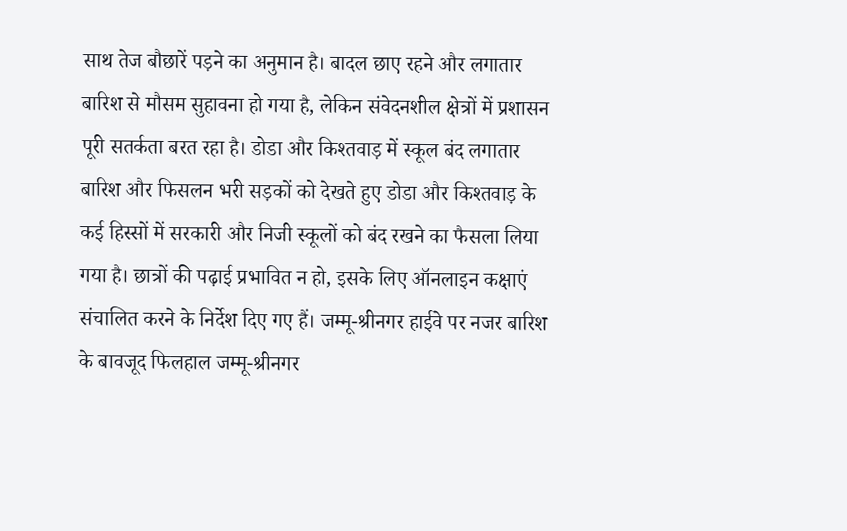साथ तेज बौछारें पड़ने का अनुमान है। बादल छाए रहने और लगातार बारिश से मौसम सुहावना हो गया है, लेकिन संवेदनशील क्षेत्रों में प्रशासन पूरी सतर्कता बरत रहा है। डोडा और किश्तवाड़ में स्कूल बंद लगातार बारिश और फिसलन भरी सड़कों को देखते हुए डोडा और किश्तवाड़ के कई हिस्सों में सरकारी और निजी स्कूलों को बंद रखने का फैसला लिया गया है। छात्रों की पढ़ाई प्रभावित न हो, इसके लिए ऑनलाइन कक्षाएं संचालित करने के निर्देश दिए गए हैं। जम्मू-श्रीनगर हाईवे पर नजर बारिश के बावजूद फिलहाल जम्मू-श्रीनगर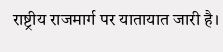राष्ट्रीय राजमार्ग पर यातायात जारी है।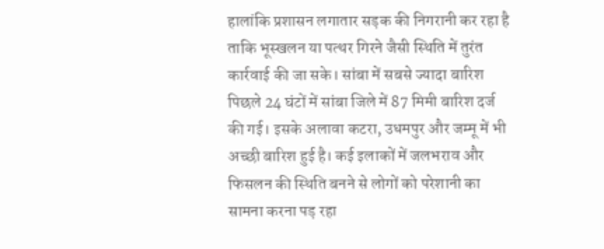हालांकि प्रशासन लगातार सड़क की निगरानी कर रहा है ताकि भूस्खलन या पत्थर गिरने जैसी स्थिति में तुरंत कार्रवाई की जा सके। सांबा में सबसे ज्यादा बारिश पिछले 24 घंटों में सांबा जिले में 87 मिमी बारिश दर्ज की गई। इसके अलावा कटरा, उधमपुर और जम्मू में भी अच्छी बारिश हुई है। कई इलाकों में जलभराव और फिसलन की स्थिति बनने से लोगों को परेशानी का सामना करना पड़ रहा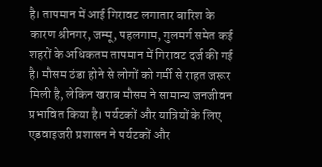है। तापमान में आई गिरावट लगातार बारिश के कारण श्रीनगर, जम्मू, पहलगाम, गुलमर्ग समेत कई शहरों के अधिकतम तापमान में गिरावट दर्ज की गई है। मौसम ठंडा होने से लोगों को गर्मी से राहत जरूर मिली है, लेकिन खराब मौसम ने सामान्य जनजीवन प्रभावित किया है। पर्यटकों और यात्रियों के लिए एडवाइजरी प्रशासन ने पर्यटकों और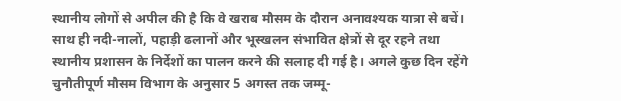स्थानीय लोगों से अपील की है कि वे खराब मौसम के दौरान अनावश्यक यात्रा से बचें। साथ ही नदी-नालों, पहाड़ी ढलानों और भूस्खलन संभावित क्षेत्रों से दूर रहने तथा स्थानीय प्रशासन के निर्देशों का पालन करने की सलाह दी गई है। अगले कुछ दिन रहेंगे चुनौतीपूर्ण मौसम विभाग के अनुसार 5 अगस्त तक जम्मू-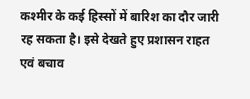कश्मीर के कई हिस्सों में बारिश का दौर जारी रह सकता है। इसे देखते हुए प्रशासन राहत एवं बचाव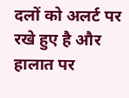दलों को अलर्ट पर रखे हुए है और हालात पर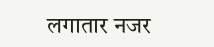लगातार नजर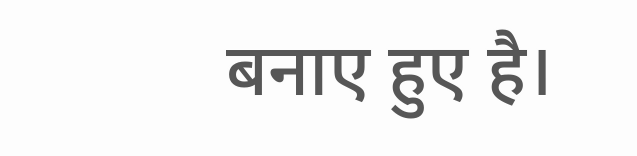बनाए हुए है।